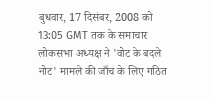बुधवार, 17 दिसंबर, 2008 को 13:05 GMT तक के समाचार
लोकसभा अध्यक्ष ने 'वोट के बदले नोट' मामले की जाँच के लिए गठित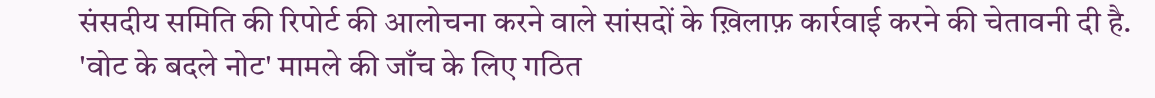संसदीय समिति की रिपोर्ट की आलोचना करने वाले सांसदों के ख़िलाफ़ कार्रवाई करने की चेतावनी दी है.
'वोट के बदले नोट' मामले की जाँच के लिए गठित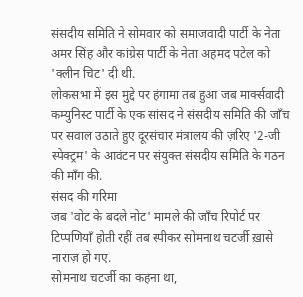संसदीय समिति ने सोमवार को समाजवादी पार्टी के नेता अमर सिंह और कांग्रेस पार्टी के नेता अहमद पटेल को 'क्लीन चिट' दी थी.
लोकसभा में इस मुद्दे पर हंगामा तब हुआ जब मार्क्सवादी कम्युनिस्ट पार्टी के एक सांसद ने संसदीय समिति की जाँच पर सवाल उठाते हुए दूरसंचार मंत्रालय की ज़रिए '2-जी स्पेक्ट्रम' के आवंटन पर संयुक्त संसदीय समिति के गठन की माँग की.
संसद की गरिमा
जब 'वोट के बदले नोट' मामले की जाँच रिपोर्ट पर टिप्पणियाँ होती रहीं तब स्पीकर सोमनाथ चटर्जी ख़ासे नाराज़ हो गए.
सोमनाथ चटर्जी का कहना था,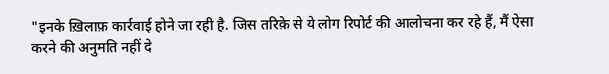"इनके ख़िलाफ़ कार्रवाई होने जा रही है. जिस तरिक़े से ये लोग रिपोर्ट की आलोचना कर रहे हैं, मैं ऐसा करने की अनुमति नहीं दे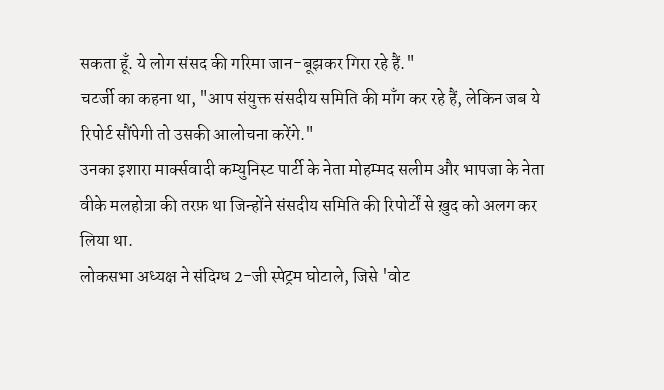सकता हूँ. ये लोग संसद की गरिमा जान-बूझकर गिरा रहे हैं."
चटर्जी का कहना था, "आप संयुक्त संसदीय समिति की माँग कर रहे हैं, लेकिन जब ये रिपोर्ट सौंपेगी तो उसकी आलोचना करेंगे."
उनका इशारा मार्क्सवादी कम्युनिस्ट पार्टी के नेता मोहम्मद सलीम और भापजा के नेता वीके मलहोत्रा की तरफ़ था जिन्होंने संसदीय समिति की रिपोर्टों से ख़ुद को अलग कर लिया था.
लोकसभा अध्यक्ष ने संदिग्ध 2-जी स्पेट्रम घोटाले, जिसे 'वोट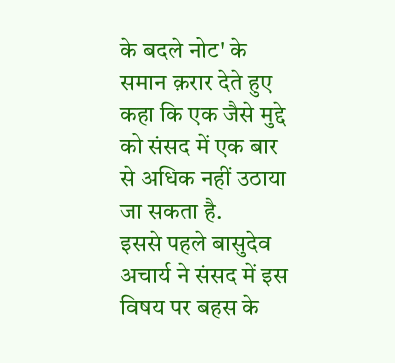के बदले नोट' के समान क़रार देते हुए कहा कि एक जैसे मुद्दे को संसद में एक बार से अधिक नहीं उठाया जा सकता है.
इससे पहले बासुदेव अचार्य ने संसद में इस विषय पर बहस के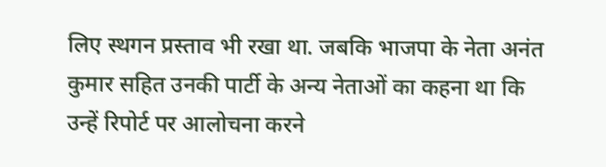लिए स्थगन प्रस्ताव भी रखा था. जबकि भाजपा के नेता अनंत कुमार सहित उनकी पार्टी के अन्य नेताओं का कहना था कि उन्हें रिपोर्ट पर आलोचना करने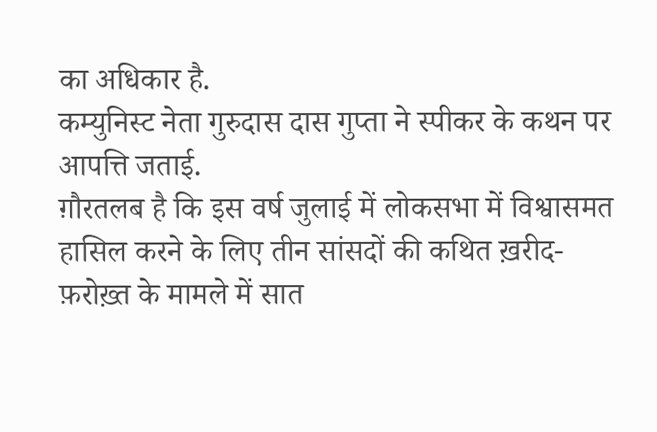का अधिकार है.
कम्युनिस्ट नेता गुरुदास दास गुप्ता ने स्पीकर के कथन पर आपत्ति जताई.
ग़ौरतलब है कि इस वर्ष जुलाई में लोकसभा में विश्वासमत हासिल करने के लिए तीन सांसदों की कथित ख़रीद-फ़रोख़्त के मामले में सात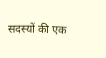सदस्यों की एक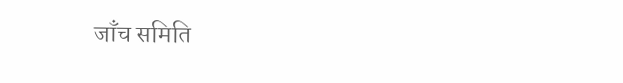जाँच समिति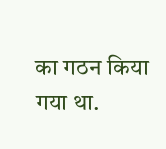का गठन किया गया था.